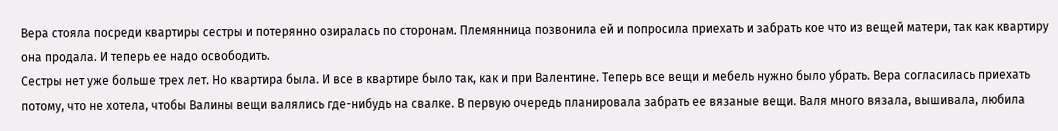Вера стояла посреди квартиры сестры и потерянно озиралась по сторонам. Племянница позвонила ей и попросила приехать и забрать кое что из вещей матери, так как квартиру она продала. И теперь ее надо освободить.
Сестры нет уже больше трех лет. Но квартира была. И все в квартире было так, как и при Валентине. Теперь все вещи и мебель нужно было убрать. Вера согласилась приехать потому, что не хотела, чтобы Валины вещи валялись где-нибудь на свалке. В первую очередь планировала забрать ее вязаные вещи. Валя много вязала, вышивала, любила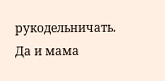рукодельничать. Да и мама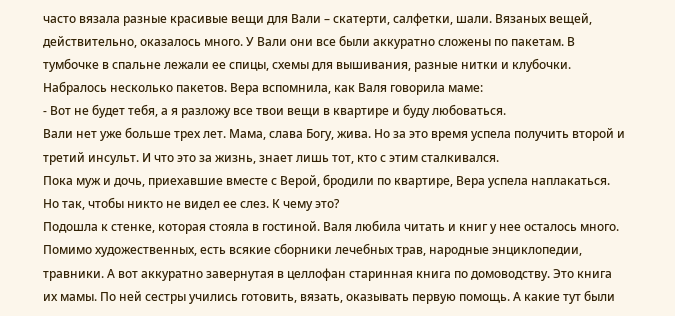часто вязала разные красивые вещи для Вали – скатерти, салфетки, шали. Вязаных вещей, действительно, оказалось много. У Вали они все были аккуратно сложены по пакетам. В тумбочке в спальне лежали ее спицы, схемы для вышивания, разные нитки и клубочки. Набралось несколько пакетов. Вера вспомнила, как Валя говорила маме:
- Вот не будет тебя, а я разложу все твои вещи в квартире и буду любоваться.
Вали нет уже больше трех лет. Мама, слава Богу, жива. Но за это время успела получить второй и третий инсульт. И что это за жизнь, знает лишь тот, кто с этим сталкивался.
Пока муж и дочь, приехавшие вместе с Верой, бродили по квартире, Вера успела наплакаться. Но так, чтобы никто не видел ее слез. К чему это?
Подошла к стенке, которая стояла в гостиной. Валя любила читать и книг у нее осталось много. Помимо художественных, есть всякие сборники лечебных трав, народные энциклопедии, травники. А вот аккуратно завернутая в целлофан старинная книга по домоводству. Это книга их мамы. По ней сестры учились готовить, вязать, оказывать первую помощь. А какие тут были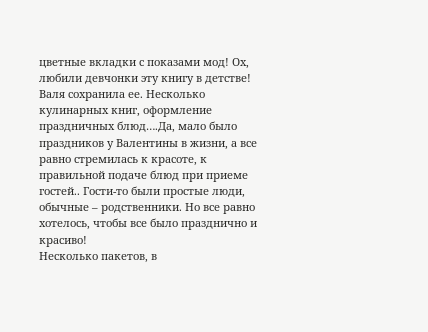цветные вкладки с показами мод! Ох, любили девчонки эту книгу в детстве!
Валя сохранила ее. Несколько кулинарных книг, оформление праздничных блюд….Да, мало было праздников у Валентины в жизни, а все равно стремилась к красоте, к правильной подаче блюд при приеме гостей.. Гости-то были простые люди, обычные – родственники. Но все равно хотелось, чтобы все было празднично и красиво!
Несколько пакетов, в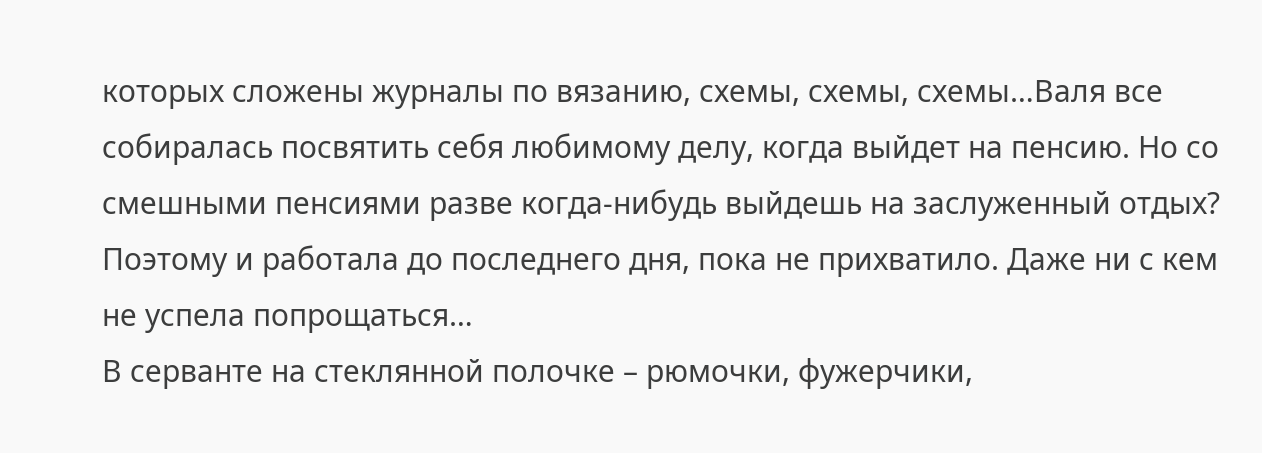которых сложены журналы по вязанию, схемы, схемы, схемы…Валя все собиралась посвятить себя любимому делу, когда выйдет на пенсию. Но со смешными пенсиями разве когда-нибудь выйдешь на заслуженный отдых? Поэтому и работала до последнего дня, пока не прихватило. Даже ни с кем не успела попрощаться…
В серванте на стеклянной полочке – рюмочки, фужерчики,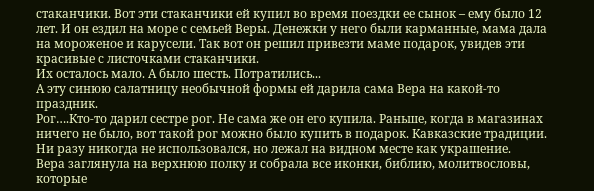стаканчики. Вот эти стаканчики ей купил во время поездки ее сынок – ему было 12 лет. И он ездил на море с семьей Веры. Денежки у него были карманные, мама дала на мороженое и карусели. Так вот он решил привезти маме подарок, увидев эти красивые с листочками стаканчики.
Их осталось мало. А было шесть. Потратились...
А эту синюю салатницу необычной формы ей дарила сама Вера на какой-то праздник.
Рог….Кто-то дарил сестре рог. Не сама же он его купила. Раньше, когда в магазинах ничего не было, вот такой рог можно было купить в подарок. Кавказские традиции. Ни разу никогда не использовался, но лежал на видном месте как украшение.
Вера заглянула на верхнюю полку и собрала все иконки, библию, молитвословы, которые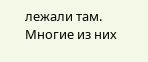лежали там. Многие из них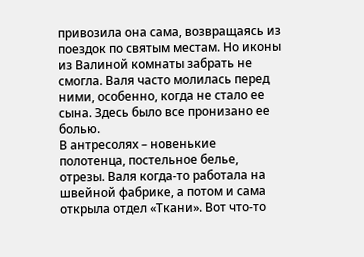привозила она сама, возвращаясь из поездок по святым местам. Но иконы из Валиной комнаты забрать не смогла. Валя часто молилась перед ними, особенно, когда не стало ее сына. Здесь было все пронизано ее болью.
В антресолях – новенькие полотенца, постельное белье, отрезы. Валя когда-то работала на швейной фабрике, а потом и сама открыла отдел «Ткани». Вот что-то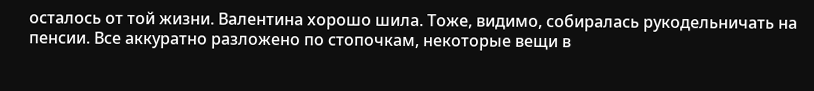осталось от той жизни. Валентина хорошо шила. Тоже, видимо, собиралась рукодельничать на пенсии. Все аккуратно разложено по стопочкам, некоторые вещи в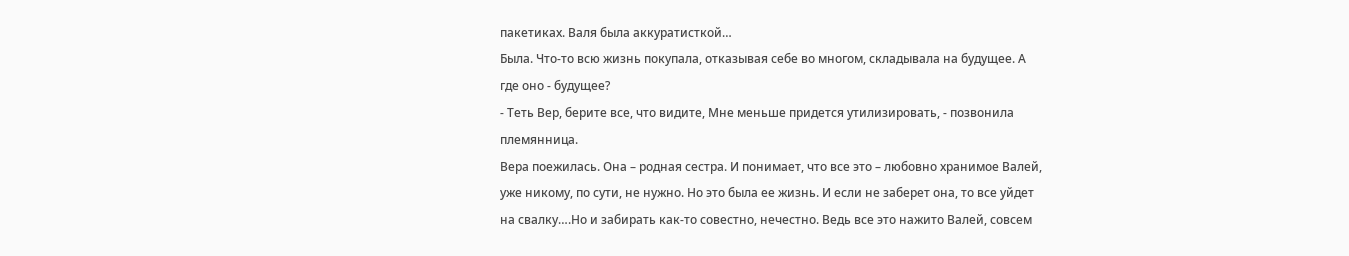пакетиках. Валя была аккуратисткой…
Была. Что-то всю жизнь покупала, отказывая себе во многом, складывала на будущее. А где оно - будущее?
- Теть Вер, берите все, что видите, Мне меньше придется утилизировать, - позвонила племянница.
Вера поежилась. Она – родная сестра. И понимает, что все это – любовно хранимое Валей, уже никому, по сути, не нужно. Но это была ее жизнь. И если не заберет она, то все уйдет на свалку….Но и забирать как-то совестно, нечестно. Ведь все это нажито Валей, совсем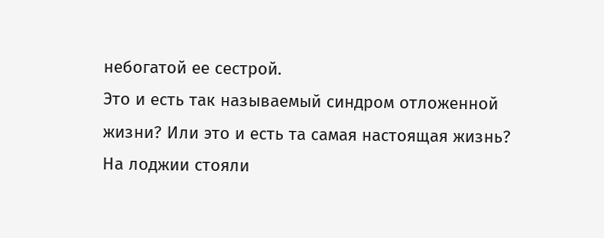небогатой ее сестрой.
Это и есть так называемый синдром отложенной жизни? Или это и есть та самая настоящая жизнь?
На лоджии стояли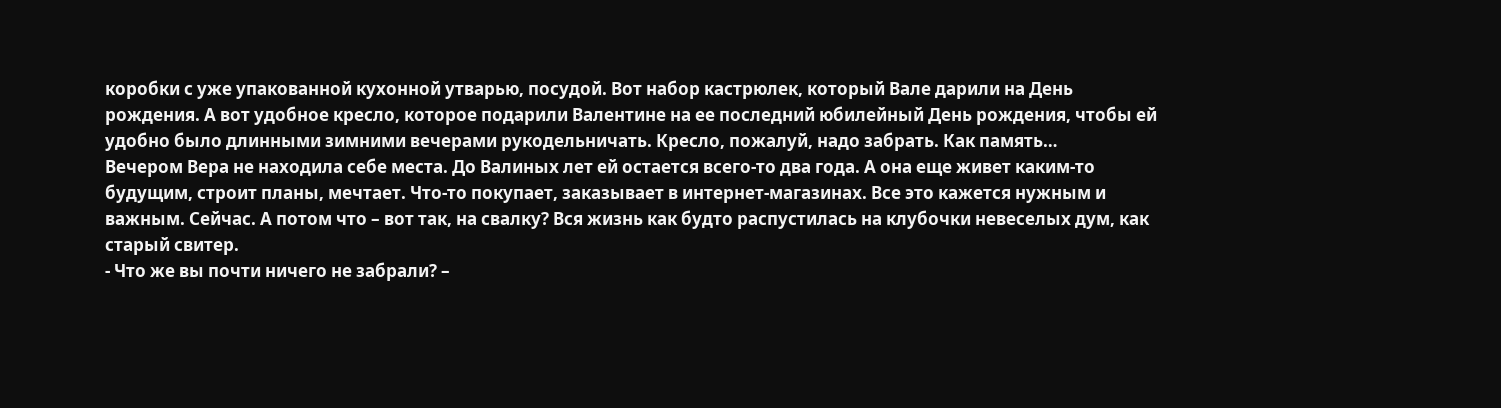коробки с уже упакованной кухонной утварью, посудой. Вот набор кастрюлек, который Вале дарили на День рождения. А вот удобное кресло, которое подарили Валентине на ее последний юбилейный День рождения, чтобы ей удобно было длинными зимними вечерами рукодельничать. Кресло, пожалуй, надо забрать. Как память…
Вечером Вера не находила себе места. До Валиных лет ей остается всего-то два года. А она еще живет каким-то будущим, строит планы, мечтает. Что-то покупает, заказывает в интернет-магазинах. Все это кажется нужным и важным. Сейчас. А потом что – вот так, на свалку? Вся жизнь как будто распустилась на клубочки невеселых дум, как старый свитер.
- Что же вы почти ничего не забрали? –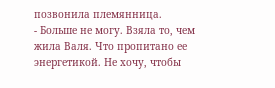позвонила племянница.
- Больше не могу. Взяла то, чем жила Валя. Что пропитано ее энергетикой. Не хочу, чтобы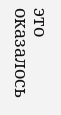это оказалось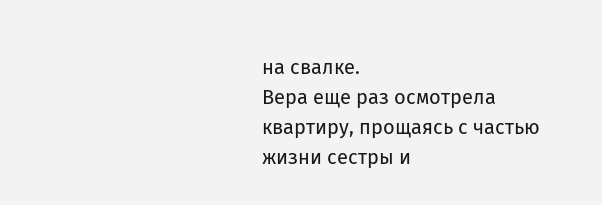на свалке.
Вера еще раз осмотрела квартиру, прощаясь с частью жизни сестры и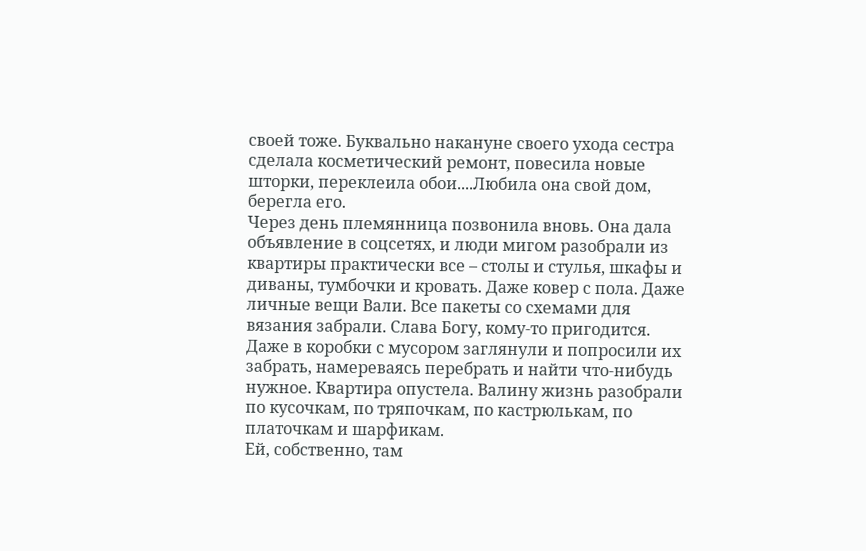своей тоже. Буквально накануне своего ухода сестра сделала косметический ремонт, повесила новые шторки, переклеила обои....Любила она свой дом, берегла его.
Через день племянница позвонила вновь. Она дала объявление в соцсетях, и люди мигом разобрали из квартиры практически все – столы и стулья, шкафы и диваны, тумбочки и кровать. Даже ковер с пола. Даже личные вещи Вали. Все пакеты со схемами для вязания забрали. Слава Богу, кому-то пригодится. Даже в коробки с мусором заглянули и попросили их забрать, намереваясь перебрать и найти что-нибудь нужное. Квартира опустела. Валину жизнь разобрали по кусочкам, по тряпочкам, по кастрюлькам, по платочкам и шарфикам.
Ей, собственно, там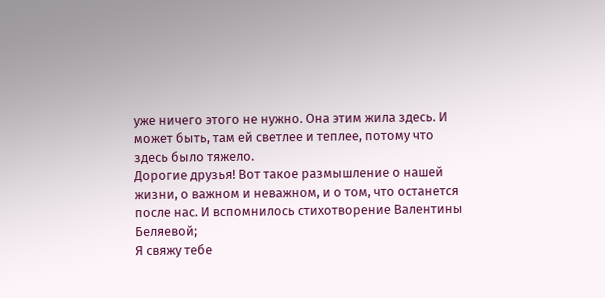уже ничего этого не нужно. Она этим жила здесь. И может быть, там ей светлее и теплее, потому что здесь было тяжело.
Дорогие друзья! Вот такое размышление о нашей жизни, о важном и неважном, и о том, что останется после нас. И вспомнилось стихотворение Валентины Беляевой;
Я свяжу тебе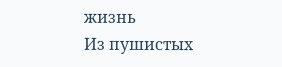жизнь
Из пушистых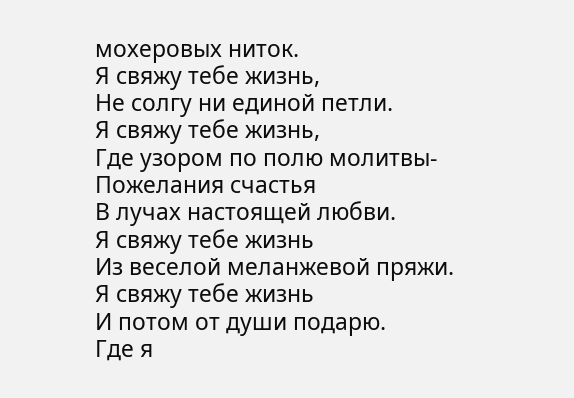мохеровых ниток.
Я свяжу тебе жизнь,
Не солгу ни единой петли.
Я свяжу тебе жизнь,
Где узором по полю молитвы-
Пожелания счастья
В лучах настоящей любви.
Я свяжу тебе жизнь
Из веселой меланжевой пряжи.
Я свяжу тебе жизнь
И потом от души подарю.
Где я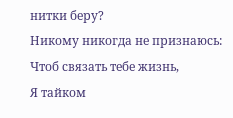нитки беру?
Никому никогда не признаюсь:
Чтоб связать тебе жизнь,
Я тайком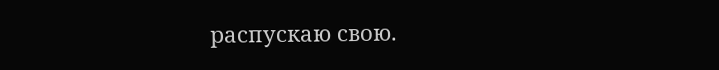распускаю свою.